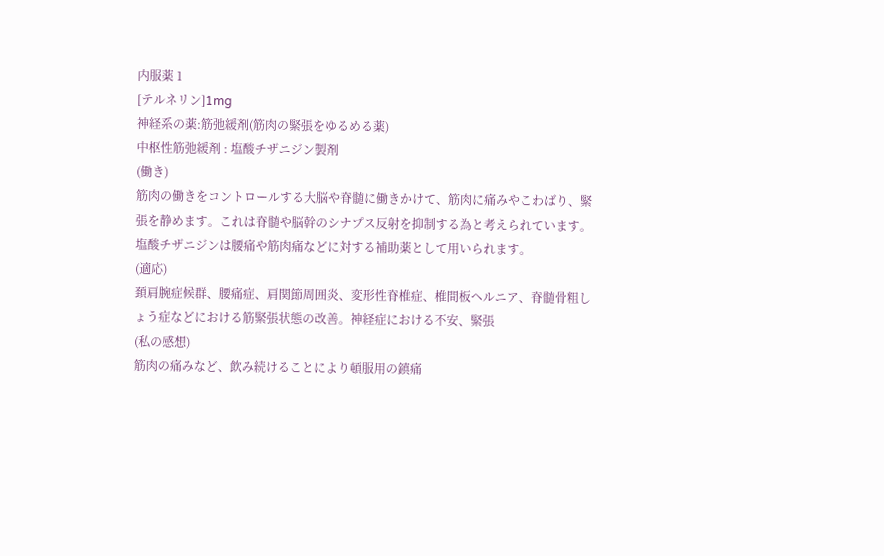内服薬 1
[テルネリン]1mg
神経系の薬:筋弛緩剤(筋肉の緊張をゆるめる薬)
中枢性筋弛緩剤 : 塩酸チザニジン製剤
(働き)
筋肉の働きをコントロールする大脳や脊髄に働きかけて、筋肉に痛みやこわばり、緊張を静めます。これは脊髄や脳幹のシナプス反射を抑制する為と考えられています。
塩酸チザニジンは腰痛や筋肉痛などに対する補助薬として用いられます。
(適応)
頚肩腕症候群、腰痛症、肩関節周囲炎、変形性脊椎症、椎間板ヘルニア、脊髄骨粗しょう症などにおける筋緊張状態の改善。神経症における不安、緊張
(私の感想)
筋肉の痛みなど、飲み続けることにより頓服用の鎮痛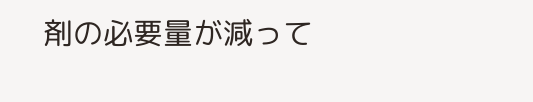剤の必要量が減って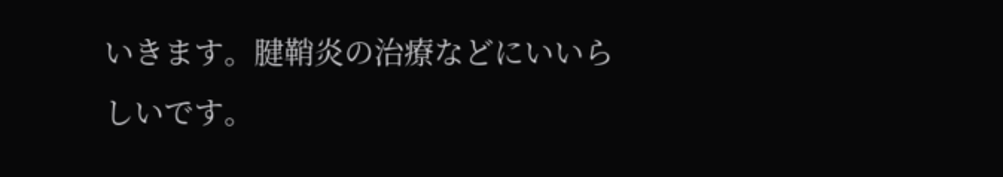いきます。腱鞘炎の治療などにいいらしいです。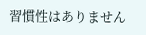習慣性はありません